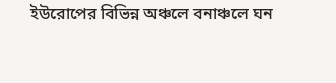ইউরোপের বিভিন্ন অঞ্চলে বনাঞ্চলে ঘন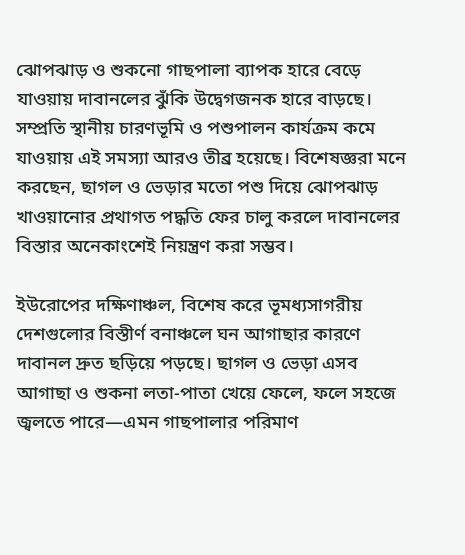ঝোপঝাড় ও শুকনো গাছপালা ব্যাপক হারে বেড়ে যাওয়ায় দাবানলের ঝুঁকি উদ্বেগজনক হারে বাড়ছে। সম্প্রতি স্থানীয় চারণভূমি ও পশুপালন কার্যক্রম কমে যাওয়ায় এই সমস্যা আরও তীব্র হয়েছে। বিশেষজ্ঞরা মনে করছেন, ছাগল ও ভেড়ার মতো পশু দিয়ে ঝোপঝাড় খাওয়ানোর প্রথাগত পদ্ধতি ফের চালু করলে দাবানলের বিস্তার অনেকাংশেই নিয়ন্ত্রণ করা সম্ভব।

ইউরোপের দক্ষিণাঞ্চল, বিশেষ করে ভূমধ্যসাগরীয় দেশগুলোর বিস্তীর্ণ বনাঞ্চলে ঘন আগাছার কারণে দাবানল দ্রুত ছড়িয়ে পড়ছে। ছাগল ও ভেড়া এসব আগাছা ও শুকনা লতা-পাতা খেয়ে ফেলে, ফলে সহজে জ্বলতে পারে—এমন গাছপালার পরিমাণ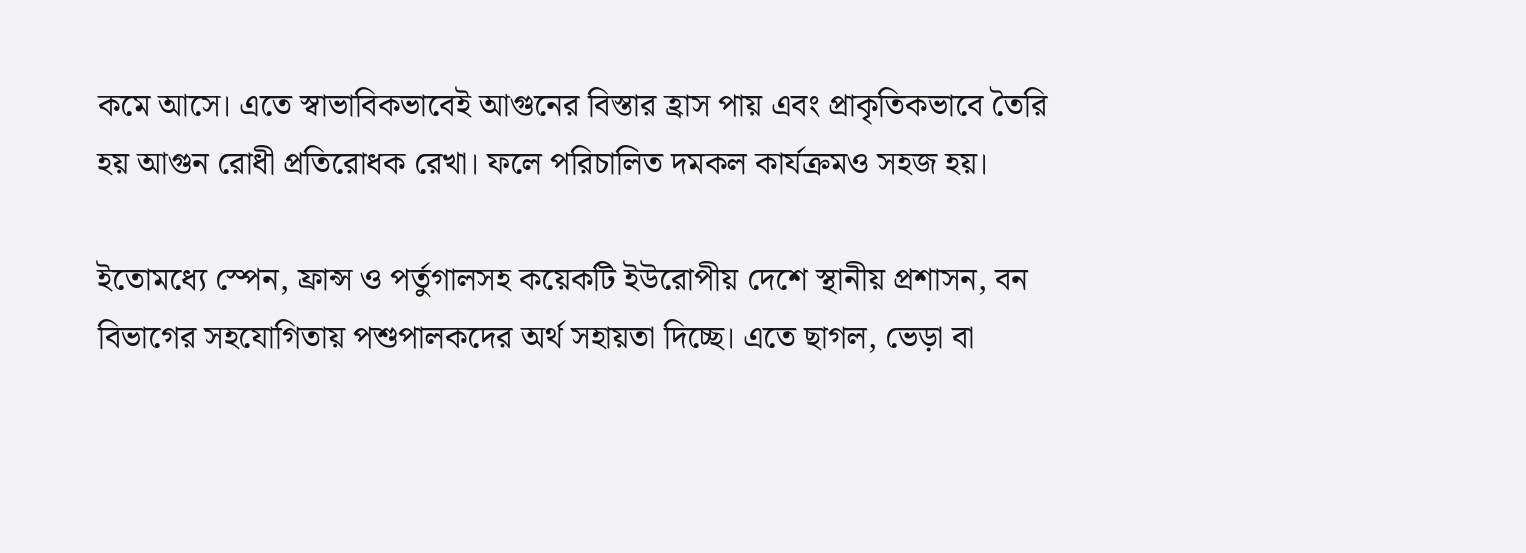কমে আসে। এতে স্বাভাবিকভাবেই আগুনের বিস্তার হ্রাস পায় এবং প্রাকৃতিকভাবে তৈরি হয় আগুন রোধী প্রতিরোধক রেখা। ফলে পরিচালিত দমকল কার্যক্রমও সহজ হয়।

ইতোমধ্যে স্পেন, ফ্রান্স ও পর্তুগালসহ কয়েকটি ইউরোপীয় দেশে স্থানীয় প্রশাসন, বন বিভাগের সহযোগিতায় পশুপালকদের অর্থ সহায়তা দিচ্ছে। এতে ছাগল, ভেড়া বা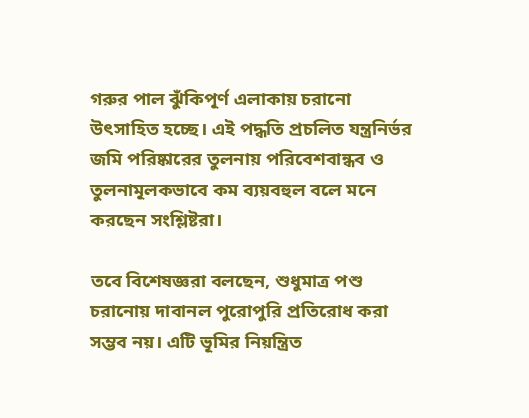গরুর পাল ঝুঁকিপূর্ণ এলাকায় চরানো উৎসাহিত হচ্ছে। এই পদ্ধতি প্রচলিত যন্ত্রনির্ভর জমি পরিষ্কারের তুলনায় পরিবেশবান্ধব ও তুলনামূলকভাবে কম ব্যয়বহুল বলে মনে করছেন সংশ্লিষ্টরা।

তবে বিশেষজ্ঞরা বলছেন, শুধুমাত্র পশু চরানোয় দাবানল পুরোপুরি প্রতিরোধ করা সম্ভব নয়। এটি ভূমির নিয়ন্ত্রিত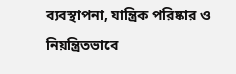ব্যবস্থাপনা, যান্ত্রিক পরিষ্কার ও নিয়ন্ত্রিতভাবে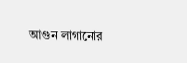আগুন লাগানোর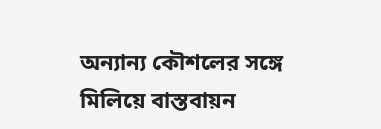অন্যান্য কৌশলের সঙ্গে মিলিয়ে বাস্তবায়ন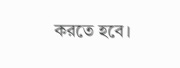করতে হবে।